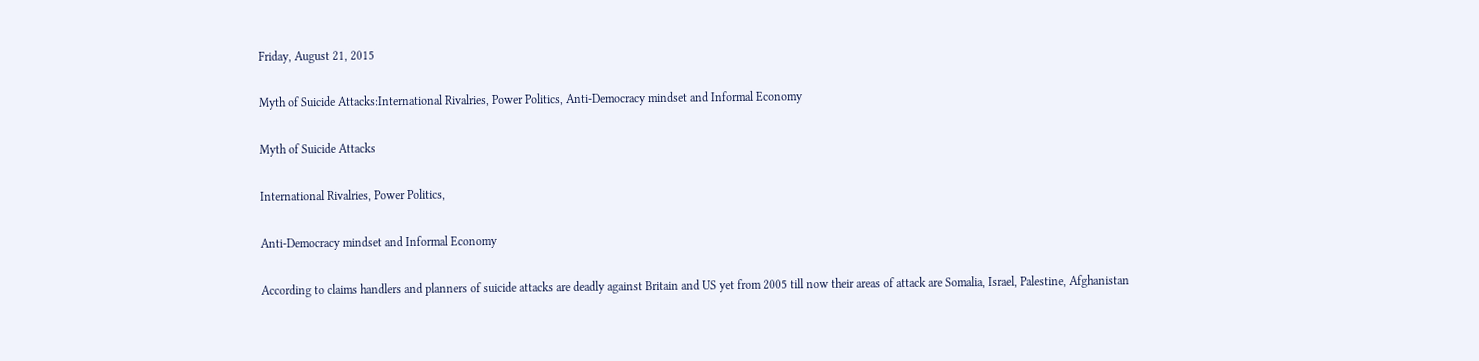Friday, August 21, 2015

Myth of Suicide Attacks:International Rivalries, Power Politics, Anti-Democracy mindset and Informal Economy

Myth of Suicide Attacks

International Rivalries, Power Politics,

Anti-Democracy mindset and Informal Economy

According to claims handlers and planners of suicide attacks are deadly against Britain and US yet from 2005 till now their areas of attack are Somalia, Israel, Palestine, Afghanistan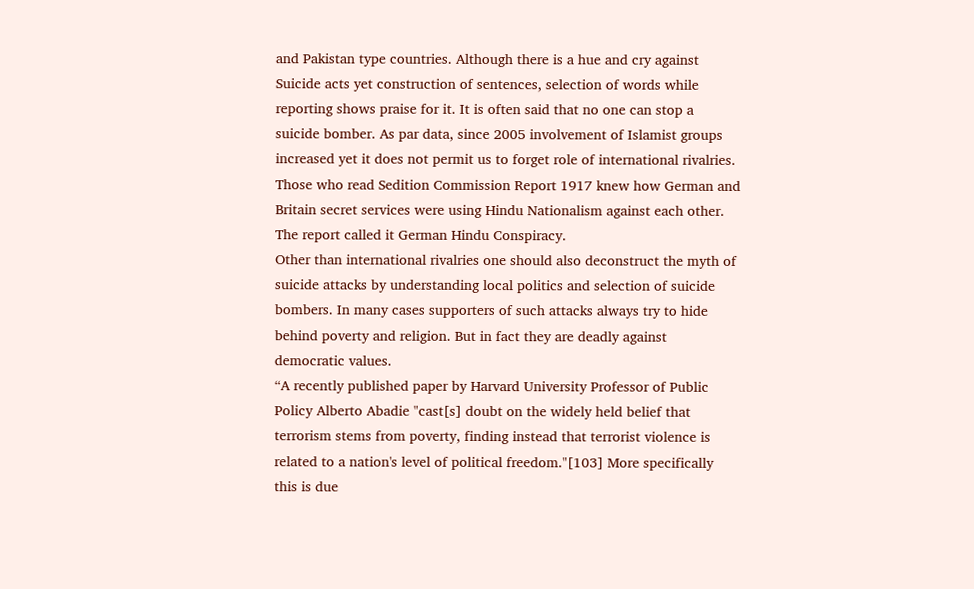and Pakistan type countries. Although there is a hue and cry against Suicide acts yet construction of sentences, selection of words while reporting shows praise for it. It is often said that no one can stop a suicide bomber. As par data, since 2005 involvement of Islamist groups increased yet it does not permit us to forget role of international rivalries. Those who read Sedition Commission Report 1917 knew how German and Britain secret services were using Hindu Nationalism against each other.  The report called it German Hindu Conspiracy.
Other than international rivalries one should also deconstruct the myth of suicide attacks by understanding local politics and selection of suicide bombers. In many cases supporters of such attacks always try to hide behind poverty and religion. But in fact they are deadly against democratic values.
“A recently published paper by Harvard University Professor of Public Policy Alberto Abadie "cast[s] doubt on the widely held belief that terrorism stems from poverty, finding instead that terrorist violence is related to a nation's level of political freedom."[103] More specifically this is due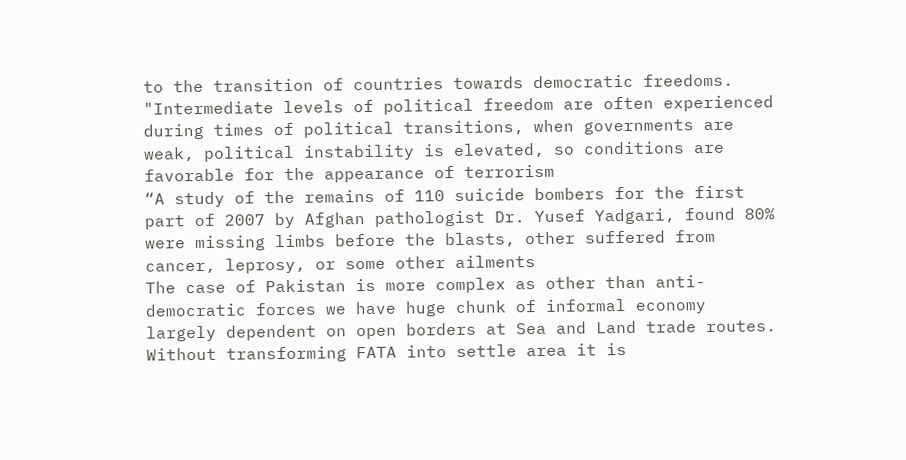to the transition of countries towards democratic freedoms. "Intermediate levels of political freedom are often experienced during times of political transitions, when governments are weak, political instability is elevated, so conditions are favorable for the appearance of terrorism
“A study of the remains of 110 suicide bombers for the first part of 2007 by Afghan pathologist Dr. Yusef Yadgari, found 80% were missing limbs before the blasts, other suffered from cancer, leprosy, or some other ailments
The case of Pakistan is more complex as other than anti-democratic forces we have huge chunk of informal economy largely dependent on open borders at Sea and Land trade routes. Without transforming FATA into settle area it is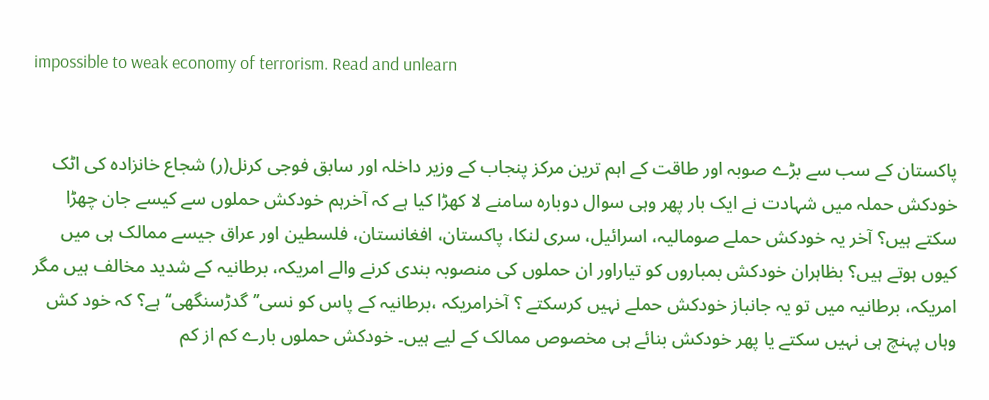impossible to weak economy of terrorism. Read and unlearn


پاکستان کے سب سے بڑے صوبہ اور طاقت کے اہم ترین مرکز پنجاب کے وزیر داخلہ اور سابق فوجی کرنل(ر) شجاع خانزادہ کی اٹک خودکش حملہ میں شہادت نے ایک بار پھر وہی سوال دوبارہ سامنے لا کھڑا کیا ہے کہ آخرہم خودکش حملوں سے کیسے جان چھڑا سکتے ہیں؟ آخر یہ خودکش حملے صومالیہ، اسرائیل، سری لنکا، پاکستان، افغانستان، فلسطین اور عراق جیسے ممالک ہی میں کیوں ہوتے ہیں؟ بظاہران خودکش بمباروں کو تیاراور ان حملوں کی منصوبہ بندی کرنے والے امریکہ، برطانیہ کے شدید مخالف ہیں مگر امریکہ، برطانیہ میں تو یہ جانباز خودکش حملے نہیں کرسکتے ؟ آخرامریکہ ،برطانیہ کے پاس کو نسی’’ گدڑسنگھی‘‘ ہے؟ کہ خود کش وہاں پہنچ ہی نہیں سکتے یا پھر خودکش بنائے ہی مخصوص ممالک کے لیے ہیں۔ خودکش حملوں بارے کم از کم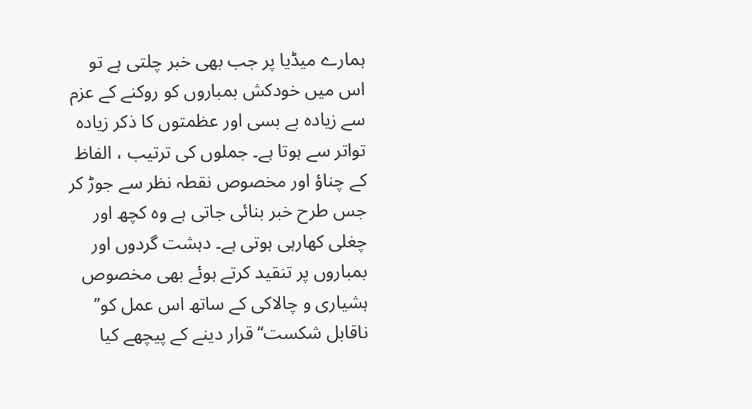ہمارے میڈیا پر جب بھی خبر چلتی ہے تو اس میں خودکش بمباروں کو روکنے کے عزم سے زیادہ بے بسی اور عظمتوں کا ذکر زیادہ تواتر سے ہوتا ہے۔ جملوں کی ترتیب ، الفاظ کے چناؤ اور مخصوص نقطہ نظر سے جوڑ کر جس طرح خبر بنائی جاتی ہے وہ کچھ اور چغلی کھارہی ہوتی ہے۔ دہشت گردوں اور بمباروں پر تنقید کرتے ہوئے بھی مخصوص ہشیاری و چالاکی کے ساتھ اس عمل کو’’ ناقابل شکست‘‘ قرار دینے کے پیچھے کیا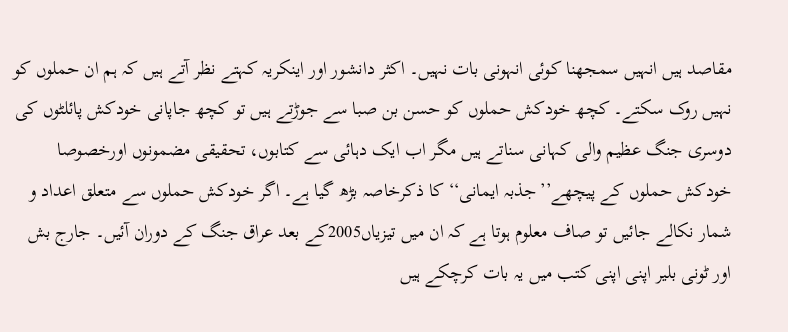مقاصد ہیں انہیں سمجھنا کوئی انہونی بات نہیں۔ اکثر دانشور اور اینکریہ کہتے نظر آتے ہیں کہ ہم ان حملوں کو نہیں روک سکتے۔ کچھ خودکش حملوں کو حسن بن صبا سے جوڑتے ہیں تو کچھ جاپانی خودکش پائلٹوں کی دوسری جنگ عظیم والی کہانی سناتے ہیں مگر اب ایک دہائی سے کتابوں، تحقیقی مضمونوں اورخصوصا خودکش حملوں کے پیچھے’’جذبہ ایمانی‘‘ کا ذکرخاصہ بڑھ گیا ہے۔ اگر خودکش حملوں سے متعلق اعداد و شمار نکالے جائیں تو صاف معلوم ہوتا ہے کہ ان میں تیزیاں2005کے بعد عراق جنگ کے دوران آئیں۔ جارج بش اور ٹونی بلیر اپنی اپنی کتب میں یہ بات کرچکے ہیں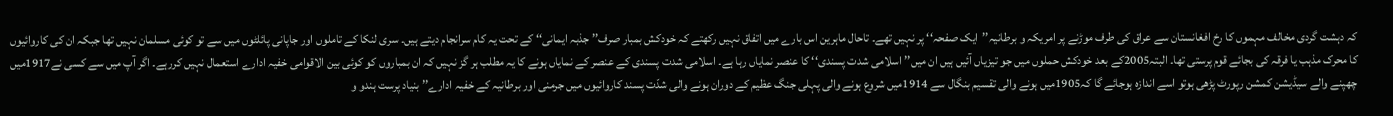کہ دہشت گردی مخالف مہموں کا رخ افغانستان سے عراق کی طرف موڑنے پر امریکہ و برطانیہ’’ایک صفحہ‘‘ پر نہیں تھے۔ تاحال ماہرین اس بارے میں اتفاق نہیں رکھتے کہ خودکش بمبار صرف’’ جذبہ ایمانی‘‘ کے تحت یہ کام سرانجام دیتے ہیں۔ سری لنکا کے تاملوں اور جاپانی پائلٹوں میں سے تو کوئی مسلمان نہیں تھا جبکہ ان کی کاروائیوں کا محرک مذہب یا فرقہ کی بجائے قوم پرستی تھا۔ البتہ2005کے بعد خودکش حملوں میں جو تیزیاں آئیں ہیں ان میں’’ اسلامی شدت پسندی‘‘ کا عنصر نمایاں رہا ہے۔ اسلامی شدت پسندی کے عنصر کے نمایاں ہونے کا یہ مطلب ہر گز نہیں کہ ان بمباروں کو کوئی بین الاقوامی خفیہ ادارے استعمال نہیں کررہے۔ اگر آپ میں سے کسی نے1917میں چھپنے والے سیڈیشن کمشن رپورٹ پڑھی ہوتو اسے اندازہ ہوجائے گا کہ1905میں ہونے والی تقسیم بنگال سے 1914میں شروع ہونے والی پہلی جنگ عظیم کے دوران ہونے والی شدّت پسند کاروائیوں میں جرمنی اور برطانیہ کے خفیہ ادارے’’ بنیاد پرست ہندو و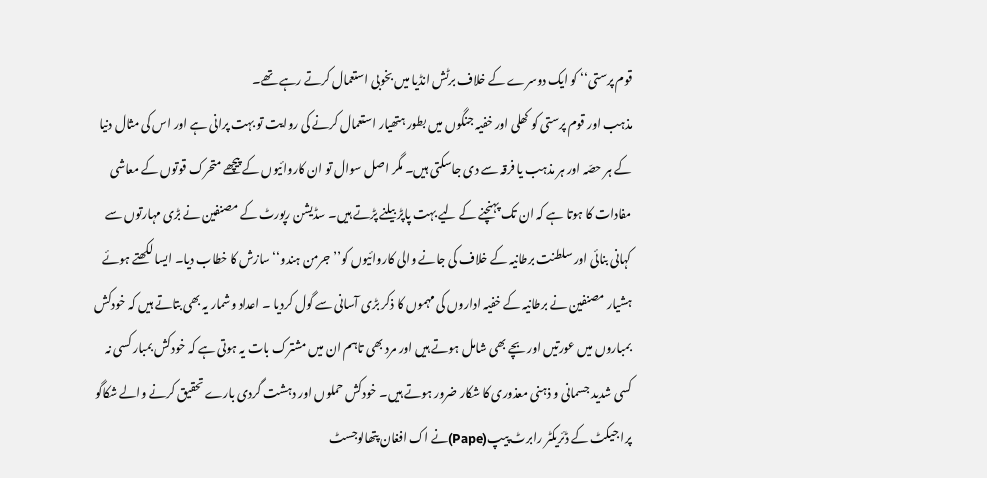قوم پرستی‘‘ کو ایک دوسرے کے خلاف برٹش انڈیا میں بخوبی استعمال کرتے رہے تھے۔
مذہب اور قوم پرستی کو کھلی اور خفیہ جنگوں میں بطور ہتھیار استعمال کرنے کی روایت تو بہت پرانی ہے اور اس کی مثال دنیا کے ہر حصّہ اور ہر مذہب یا فرقہ سے دی جاسکتی ہیں۔ مگر اصل سوال تو ان کاروائیوں کے پیچھے متحرک قوتوں کے معاشی مفادات کا ہوتا ہے کہ ان تک پہنچنے کے لیے بہت پاپڑ بیلنے پڑتے ہیں۔ سڈیشن رپورٹ کے مصنفین نے بڑی مہارتوں سے کہانی بنائی اور سلطنت برطانیہ کے خلاف کی جانے والی کاروائیوں کو’’جرمن ہندو‘‘ سازش کا خطاب دیا۔ ایسا لکھتے ہوئے ہشیار مصنفین نے برطانیہ کے خفیہ اداروں کی مہموں کا ذکر بڑی آسانی سے گول کردیا ۔ اعداد وشمار یہ بھی بتاتے ہیں کہ خودکش بمباروں میں عورتیں اور بچے بھی شامل ہوتے ہیں اور مرد بھی تاہم ان میں مشترک بات یہ ہوتی ہے کہ خودکش بمبار کسی نہ کسی شدید جسمانی و ذہنی معذوری کا شکار ضرور ہوتے ہیں۔ خودکش حملوں اور دہشت گردی بارے تحقیق کرنے والے شکاگو پرا جیکٹ کے ڈئریکٹر رابرٹ پیپ(Pape)نے اک افغان پتھالوجسٹ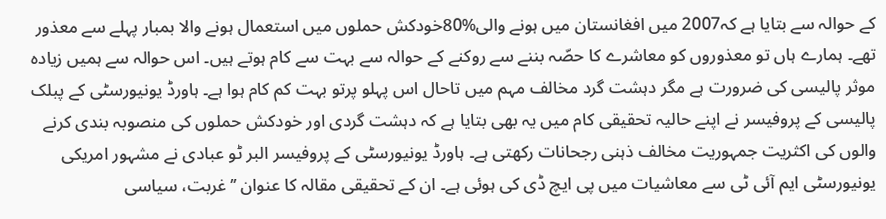کے حوالہ سے بتایا ہے کہ2007 میں افغانستان میں ہونے والی%80خودکش حملوں میں استعمال ہونے والا بمبار پہلے سے معذور تھے۔ ہمارے ہاں تو معذوروں کو معاشرے کا حصّہ بننے سے روکنے کے حوالہ سے بہت سے کام ہوتے ہیں۔ اس حوالہ سے ہمیں زیادہ موثر پالیسی کی ضرورت ہے مگر دہشت گرد مخالف مہم میں تاحال اس پہلو پرتو بہت کم کام ہوا ہے۔ ہاورڈ یونیورسٹی کے پبلک پالیسی کے پروفیسر نے اپنے حالیہ تحقیقی کام میں یہ بھی بتایا ہے کہ دہشت گردی اور خودکش حملوں کی منصوبہ بندی کرنے والوں کی اکثریت جمہوریت مخالف ذہنی رجحانات رکھتی ہے۔ ہاورڈ یونیورسٹی کے پروفیسر البر ٹو عبادی نے مشہور امریکی یونیورسٹی ایم آئی ٹی سے معاشیات میں پی ایچ ڈی کی ہوئی ہے۔ ان کے تحقیقی مقالہ کا عنوان ’’غربت، سیاسی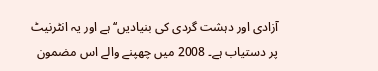آزادی اور دہشت گردی کی بنیادیں‘‘ہے اور یہ انٹرنیٹ پر دستیاب ہے۔ 2008 میں چھپنے والے اس مضمون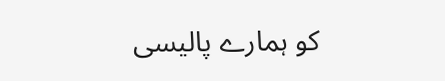کو ہمارے پالیسی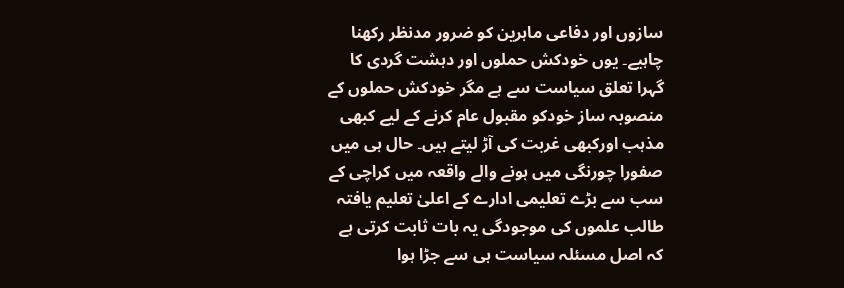سازوں اور دفاعی ماہرین کو ضرور مدنظر رکھنا چاہیے۔ یوں خودکش حملوں اور دہشت گردی کا گہرا تعلق سیاست سے ہے مگر خودکش حملوں کے منصوبہ ساز خودکو مقبول عام کرنے کے لیے کبھی مذہب اورکبھی غربت کی آڑ لیتے ہیں۔ حال ہی میں صفورا چورنگی میں ہونے والے واقعہ میں کراچی کے سب سے بڑے تعلیمی ادارے کے اعلیٰ تعلیم یافتہ طالب علموں کی موجودگی یہ بات ثابت کرتی ہے کہ اصل مسئلہ سیاست ہی سے جڑا ہوا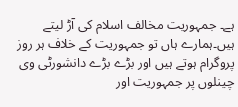ہے۔ جمہوریت مخالف اسلام کی آڑ لیتے ہیں۔ہمارے ہاں تو جمہوریت کے خلاف ہر روز پروگرام ہوتے ہیں اور بڑے بڑے دانشورٹی وی چینلوں پر جمہوریت اور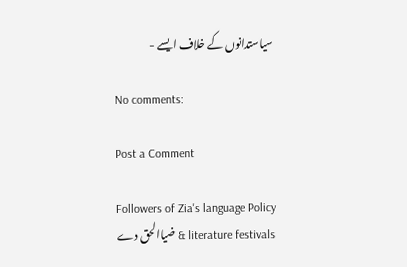سیاستدانوں کے خلاف ایسے -

No comments:

Post a Comment

Followers of Zia's language Policy & literature festivals ضیاالحق دے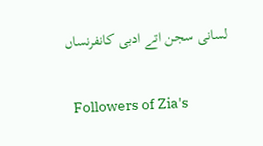لسانی سجن اتے ادبی کانفرنساں

  Followers of Zia's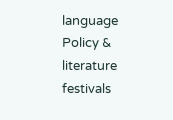language Policy & literature festivals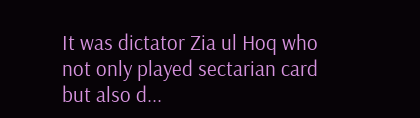It was dictator Zia ul Hoq who not only played sectarian card but also d...